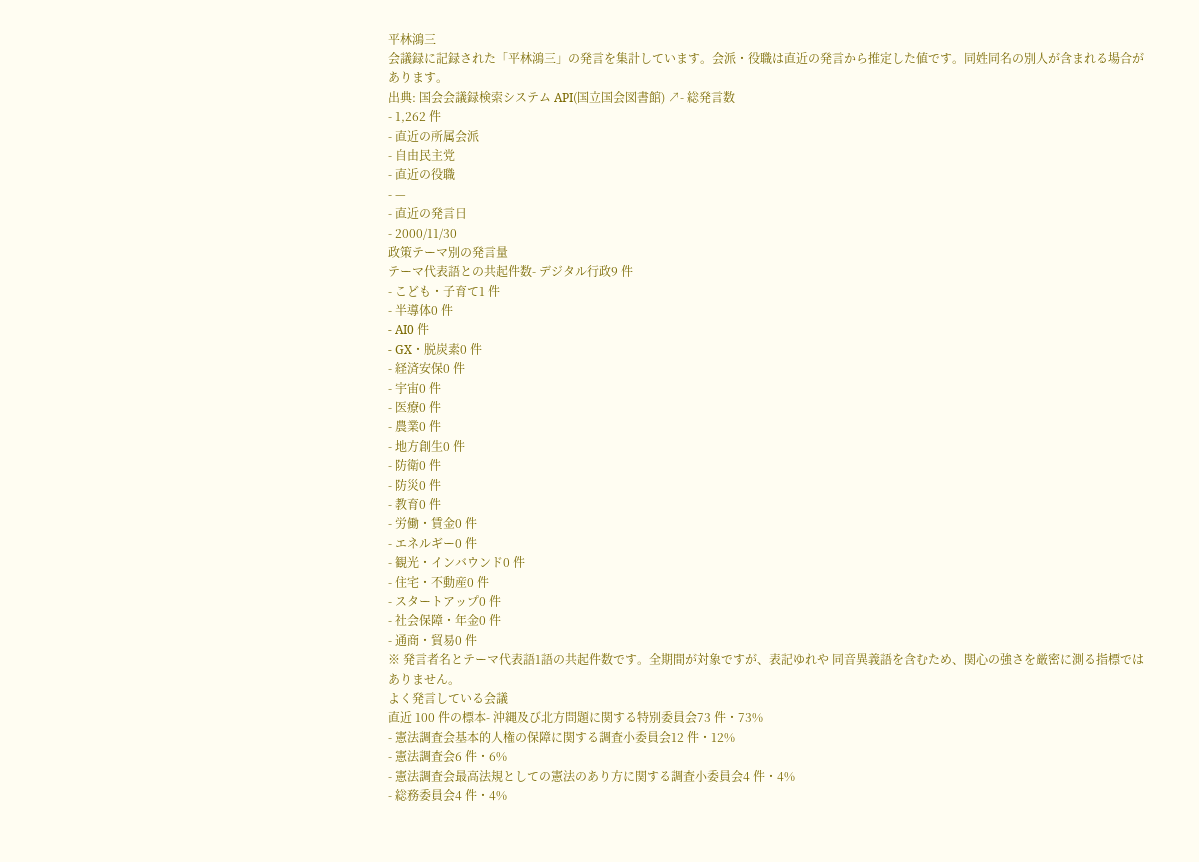平林鴻三
会議録に記録された「平林鴻三」の発言を集計しています。会派・役職は直近の発言から推定した値です。同姓同名の別人が含まれる場合があります。
出典: 国会会議録検索システム API(国立国会図書館) ↗- 総発言数
- 1,262 件
- 直近の所属会派
- 自由民主党
- 直近の役職
- —
- 直近の発言日
- 2000/11/30
政策テーマ別の発言量
テーマ代表語との共起件数- デジタル行政9 件
- こども・子育て1 件
- 半導体0 件
- AI0 件
- GX・脱炭素0 件
- 経済安保0 件
- 宇宙0 件
- 医療0 件
- 農業0 件
- 地方創生0 件
- 防衛0 件
- 防災0 件
- 教育0 件
- 労働・賃金0 件
- エネルギー0 件
- 観光・インバウンド0 件
- 住宅・不動産0 件
- スタートアップ0 件
- 社会保障・年金0 件
- 通商・貿易0 件
※ 発言者名とテーマ代表語1語の共起件数です。全期間が対象ですが、表記ゆれや 同音異義語を含むため、関心の強さを厳密に測る指標ではありません。
よく発言している会議
直近 100 件の標本- 沖縄及び北方問題に関する特別委員会73 件・73%
- 憲法調査会基本的人権の保障に関する調査小委員会12 件・12%
- 憲法調査会6 件・6%
- 憲法調査会最高法規としての憲法のあり方に関する調査小委員会4 件・4%
- 総務委員会4 件・4%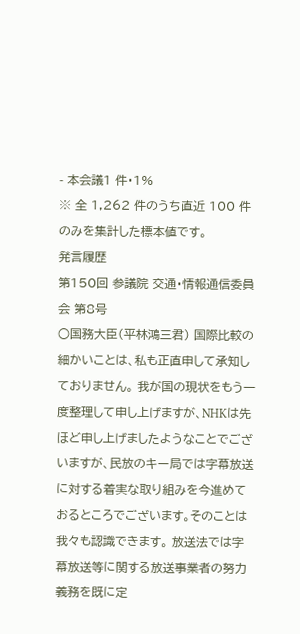- 本会議1 件・1%
※ 全 1,262 件のうち直近 100 件のみを集計した標本値です。
発言履歴
第150回 参議院 交通・情報通信委員会 第8号
○国務大臣(平林鴻三君) 国際比較の細かいことは、私も正直申して承知しておりません。 我が国の現状をもう一度整理して申し上げますが、NHKは先ほど申し上げましたようなことでございますが、民放のキー局では字幕放送に対する着実な取り組みを今進めておるところでございます。そのことは我々も認識できます。 放送法では字幕放送等に関する放送事業者の努力義務を既に定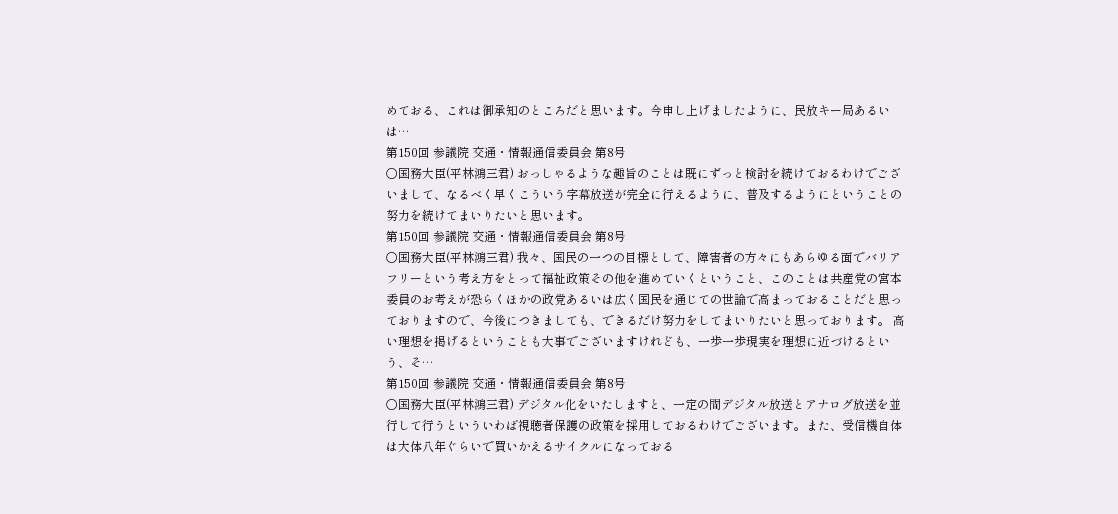めておる、これは御承知のところだと思います。今申し上げましたように、民放キー局あるいは…
第150回 参議院 交通・情報通信委員会 第8号
○国務大臣(平林鴻三君) おっしゃるような趣旨のことは既にずっと検討を続けておるわけでございまして、なるべく早くこういう字幕放送が完全に行えるように、普及するようにということの努力を続けてまいりたいと思います。
第150回 参議院 交通・情報通信委員会 第8号
○国務大臣(平林鴻三君) 我々、国民の一つの目標として、障害者の方々にもあらゆる面でバリアフリーという考え方をとって福祉政策その他を進めていくということ、このことは共産党の宮本委員のお考えが恐らくほかの政党あるいは広く国民を通じての世論で高まっておることだと思っておりますので、今後につきましても、できるだけ努力をしてまいりたいと思っております。 高い理想を掲げるということも大事でございますけれども、一歩一歩現実を理想に近づけるという、そ…
第150回 参議院 交通・情報通信委員会 第8号
○国務大臣(平林鴻三君) デジタル化をいたしますと、一定の間デジタル放送とアナログ放送を並行して行うといういわば視聴者保護の政策を採用しておるわけでございます。また、受信機自体は大体八年ぐらいで買いかえるサイクルになっておる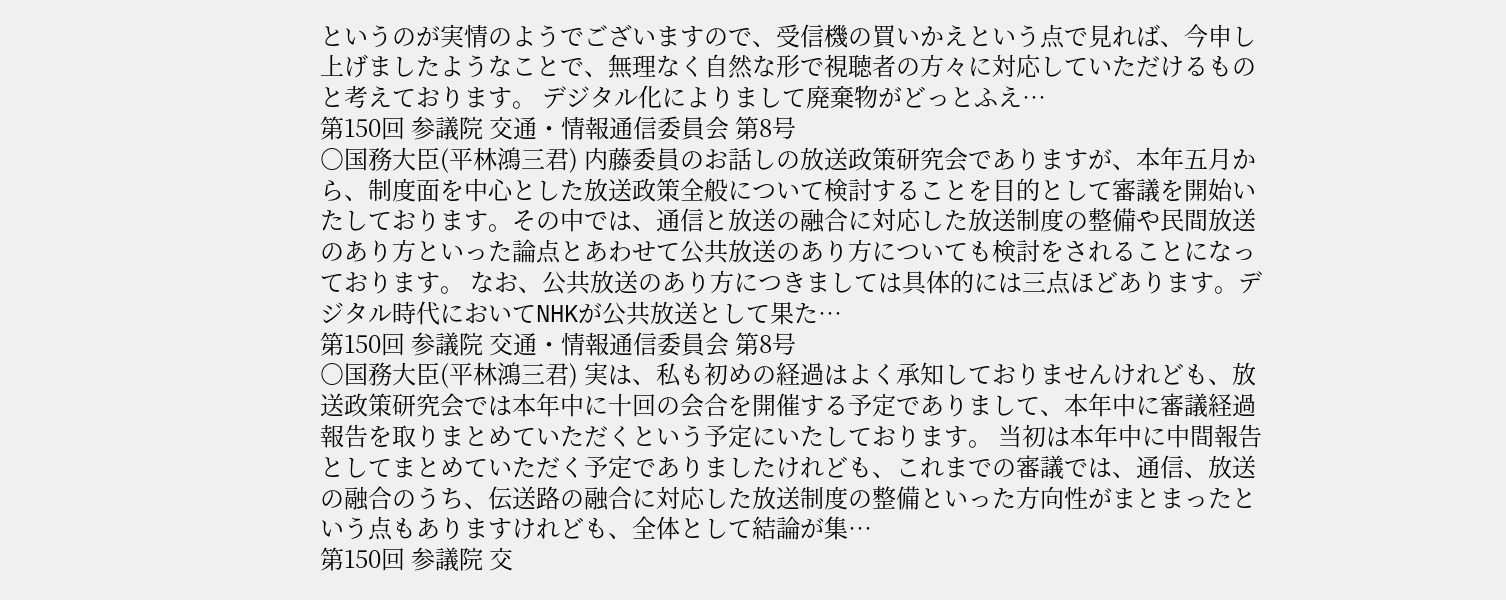というのが実情のようでございますので、受信機の買いかえという点で見れば、今申し上げましたようなことで、無理なく自然な形で視聴者の方々に対応していただけるものと考えております。 デジタル化によりまして廃棄物がどっとふえ…
第150回 参議院 交通・情報通信委員会 第8号
○国務大臣(平林鴻三君) 内藤委員のお話しの放送政策研究会でありますが、本年五月から、制度面を中心とした放送政策全般について検討することを目的として審議を開始いたしております。その中では、通信と放送の融合に対応した放送制度の整備や民間放送のあり方といった論点とあわせて公共放送のあり方についても検討をされることになっております。 なお、公共放送のあり方につきましては具体的には三点ほどあります。デジタル時代においてNHKが公共放送として果た…
第150回 参議院 交通・情報通信委員会 第8号
○国務大臣(平林鴻三君) 実は、私も初めの経過はよく承知しておりませんけれども、放送政策研究会では本年中に十回の会合を開催する予定でありまして、本年中に審議経過報告を取りまとめていただくという予定にいたしております。 当初は本年中に中間報告としてまとめていただく予定でありましたけれども、これまでの審議では、通信、放送の融合のうち、伝送路の融合に対応した放送制度の整備といった方向性がまとまったという点もありますけれども、全体として結論が集…
第150回 参議院 交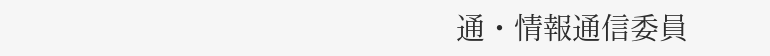通・情報通信委員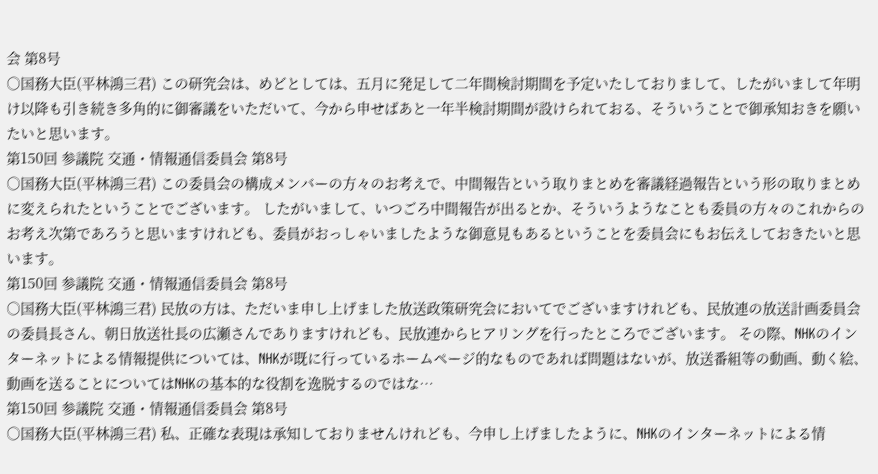会 第8号
○国務大臣(平林鴻三君) この研究会は、めどとしては、五月に発足して二年間検討期間を予定いたしておりまして、したがいまして年明け以降も引き続き多角的に御審議をいただいて、今から申せばあと一年半検討期間が設けられておる、そういうことで御承知おきを願いたいと思います。
第150回 参議院 交通・情報通信委員会 第8号
○国務大臣(平林鴻三君) この委員会の構成メンバーの方々のお考えで、中間報告という取りまとめを審議経過報告という形の取りまとめに変えられたということでございます。 したがいまして、いつごろ中間報告が出るとか、そういうようなことも委員の方々のこれからのお考え次第であろうと思いますけれども、委員がおっしゃいましたような御意見もあるということを委員会にもお伝えしておきたいと思います。
第150回 参議院 交通・情報通信委員会 第8号
○国務大臣(平林鴻三君) 民放の方は、ただいま申し上げました放送政策研究会においてでございますけれども、民放連の放送計画委員会の委員長さん、朝日放送社長の広瀬さんでありますけれども、民放連からヒアリングを行ったところでございます。 その際、NHKのインターネットによる情報提供については、NHKが既に行っているホームページ的なものであれば問題はないが、放送番組等の動画、動く絵、動画を送ることについてはNHKの基本的な役割を逸脱するのではな…
第150回 参議院 交通・情報通信委員会 第8号
○国務大臣(平林鴻三君) 私、正確な表現は承知しておりませんけれども、今申し上げましたように、NHKのインターネットによる情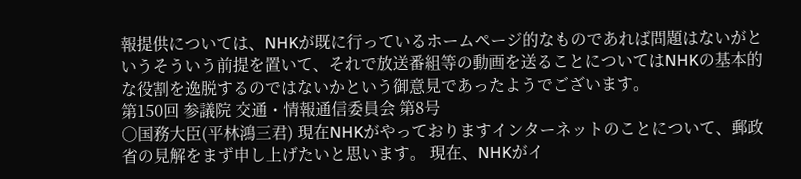報提供については、NHKが既に行っているホームページ的なものであれば問題はないがというそういう前提を置いて、それで放送番組等の動画を送ることについてはNHKの基本的な役割を逸脱するのではないかという御意見であったようでございます。
第150回 参議院 交通・情報通信委員会 第8号
○国務大臣(平林鴻三君) 現在NHKがやっておりますインターネットのことについて、郵政省の見解をまず申し上げたいと思います。 現在、NHKがイ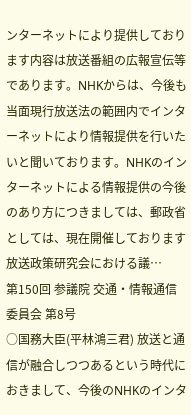ンターネットにより提供しております内容は放送番組の広報宣伝等であります。NHKからは、今後も当面現行放送法の範囲内でインターネットにより情報提供を行いたいと聞いております。NHKのインターネットによる情報提供の今後のあり方につきましては、郵政省としては、現在開催しております放送政策研究会における議…
第150回 参議院 交通・情報通信委員会 第8号
○国務大臣(平林鴻三君) 放送と通信が融合しつつあるという時代におきまして、今後のNHKのインタ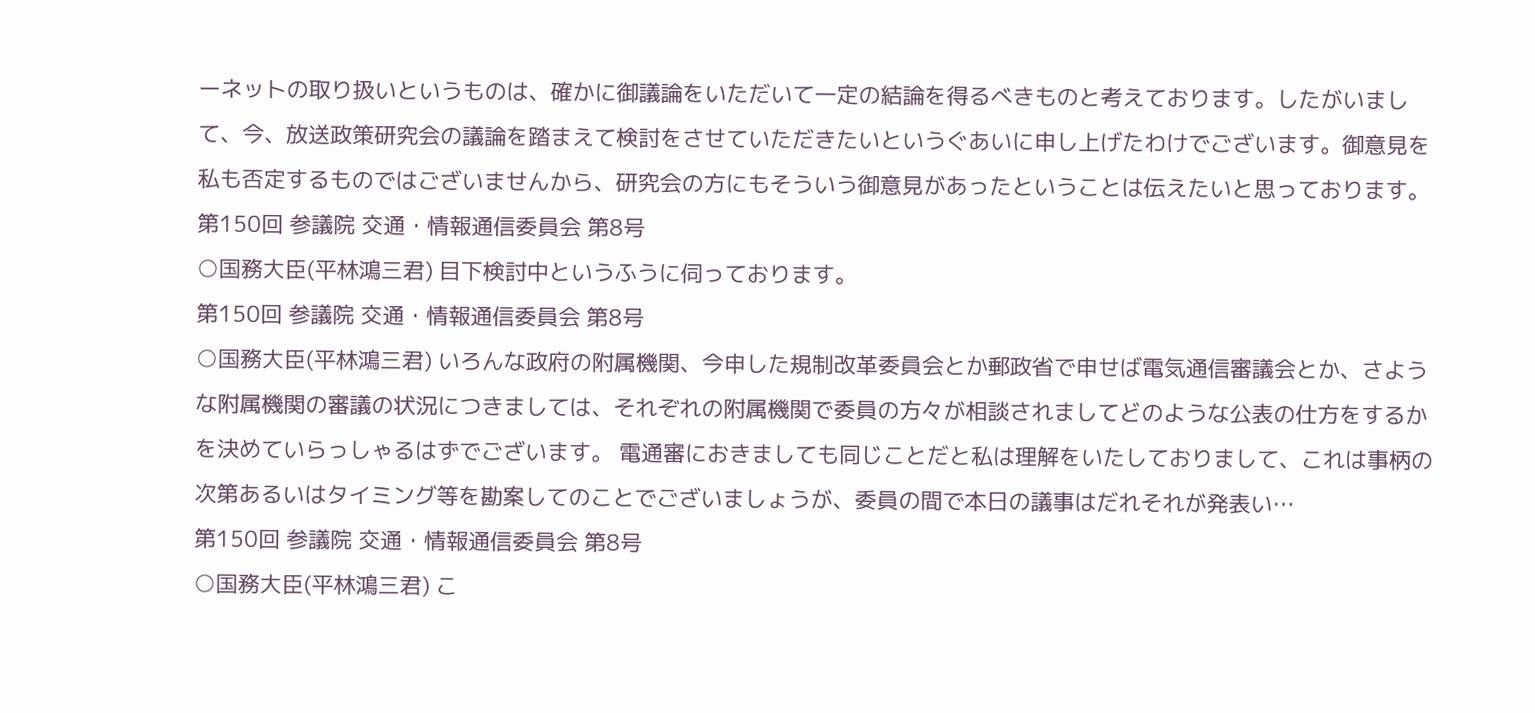ーネットの取り扱いというものは、確かに御議論をいただいて一定の結論を得るべきものと考えております。したがいまして、今、放送政策研究会の議論を踏まえて検討をさせていただきたいというぐあいに申し上げたわけでございます。御意見を私も否定するものではございませんから、研究会の方にもそういう御意見があったということは伝えたいと思っております。
第150回 参議院 交通・情報通信委員会 第8号
○国務大臣(平林鴻三君) 目下検討中というふうに伺っております。
第150回 参議院 交通・情報通信委員会 第8号
○国務大臣(平林鴻三君) いろんな政府の附属機関、今申した規制改革委員会とか郵政省で申せば電気通信審議会とか、さような附属機関の審議の状況につきましては、それぞれの附属機関で委員の方々が相談されましてどのような公表の仕方をするかを決めていらっしゃるはずでございます。 電通審におきましても同じことだと私は理解をいたしておりまして、これは事柄の次第あるいはタイミング等を勘案してのことでございましょうが、委員の間で本日の議事はだれそれが発表い…
第150回 参議院 交通・情報通信委員会 第8号
○国務大臣(平林鴻三君) こ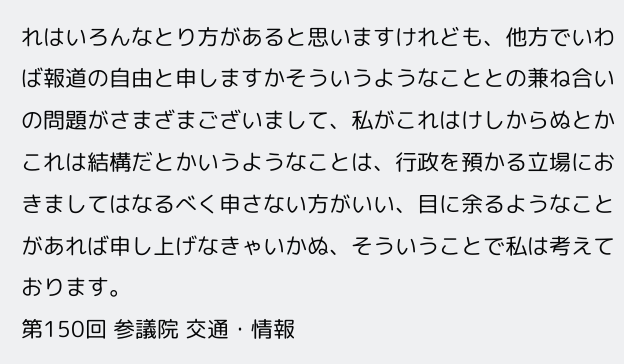れはいろんなとり方があると思いますけれども、他方でいわば報道の自由と申しますかそういうようなこととの兼ね合いの問題がさまざまございまして、私がこれはけしからぬとかこれは結構だとかいうようなことは、行政を預かる立場におきましてはなるべく申さない方がいい、目に余るようなことがあれば申し上げなきゃいかぬ、そういうことで私は考えております。
第150回 参議院 交通・情報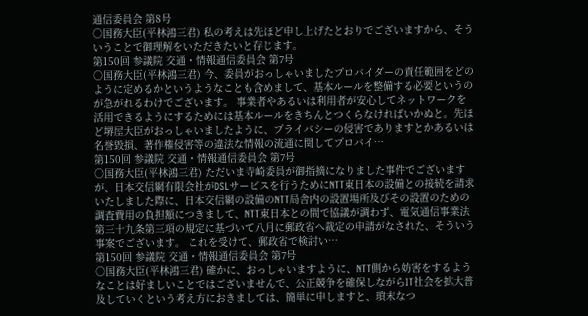通信委員会 第8号
○国務大臣(平林鴻三君) 私の考えは先ほど申し上げたとおりでございますから、そういうことで御理解をいただきたいと存じます。
第150回 参議院 交通・情報通信委員会 第7号
○国務大臣(平林鴻三君) 今、委員がおっしゃいましたプロバイダーの責任範囲をどのように定めるかというようなことも含めまして、基本ルールを整備する必要というのが急がれるわけでございます。 事業者やあるいは利用者が安心してネットワークを活用できるようにするためには基本ルールをきちんとつくらなければいかぬと。先ほど堺屋大臣がおっしゃいましたように、プライバシーの侵害でありますとかあるいは名誉毀損、著作権侵害等の違法な情報の流通に関してプロバイ…
第150回 参議院 交通・情報通信委員会 第7号
○国務大臣(平林鴻三君) ただいま寺崎委員が御指摘になりました事件でございますが、日本交信網有限会社がDSLサービスを行うためにNTT東日本の設備との接続を請求いたしました際に、日本交信網の設備のNTT局舎内の設置場所及びその設置のための調査費用の負担額につきまして、NTT東日本との間で協議が調わず、電気通信事業法第三十九条第三項の規定に基づいて八月に郵政省へ裁定の申請がなされた、そういう事案でございます。 これを受けて、郵政省で検討い…
第150回 参議院 交通・情報通信委員会 第7号
○国務大臣(平林鴻三君) 確かに、おっしゃいますように、NTT側から妨害をするようなことは好ましいことではございませんで、公正競争を確保しながらIT社会を拡大普及していくという考え方におきましては、簡単に申しますと、瑣末なつ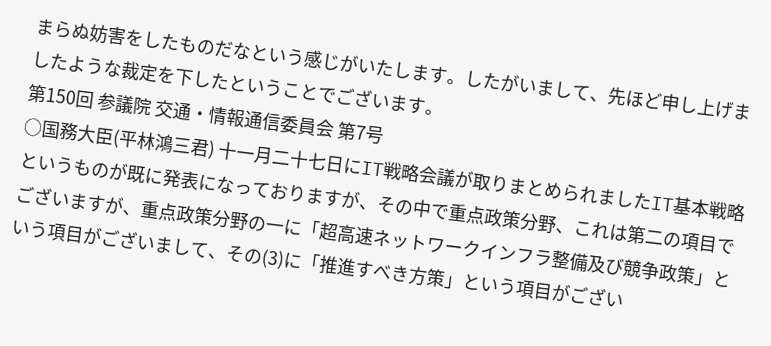まらぬ妨害をしたものだなという感じがいたします。したがいまして、先ほど申し上げましたような裁定を下したということでございます。
第150回 参議院 交通・情報通信委員会 第7号
○国務大臣(平林鴻三君) 十一月二十七日にIT戦略会議が取りまとめられましたIT基本戦略というものが既に発表になっておりますが、その中で重点政策分野、これは第二の項目でございますが、重点政策分野の一に「超高速ネットワークインフラ整備及び競争政策」という項目がございまして、その(3)に「推進すべき方策」という項目がござい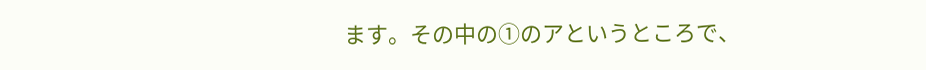ます。その中の①のアというところで、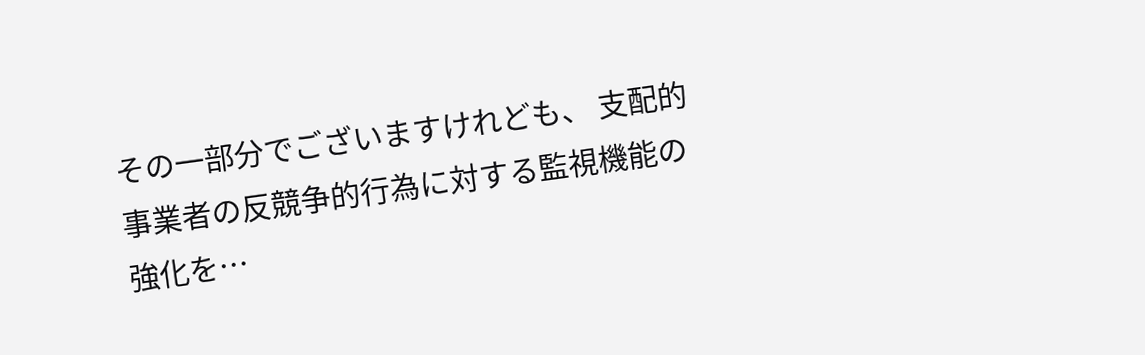その一部分でございますけれども、 支配的事業者の反競争的行為に対する監視機能の強化を…